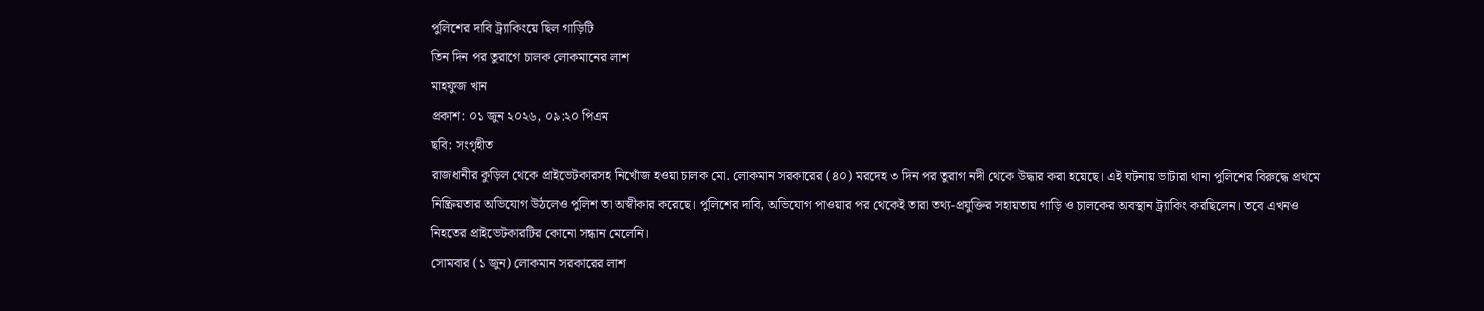পুলিশের দাবি ট্র্যাকিংয়ে ছিল গাড়িটি
তিন দিন পর তুরাগে চালক লোকমানের লাশ
মাহফুজ খান
প্রকাশ: ০১ জুন ২০২৬, ০৯:২০ পিএম
ছবি: সংগৃহীত
রাজধানীর কুড়িল থেকে প্রাইভেটকারসহ নিখোঁজ হওয়া চালক মো. লোকমান সরকারের (৪০) মরদেহ ৩ দিন পর তুরাগ নদী থেকে উদ্ধার করা হয়েছে। এই ঘটনায় ভাটারা থানা পুলিশের বিরুদ্ধে প্রথমে নিষ্ক্রিয়তার অভিযোগ উঠলেও পুলিশ তা অস্বীকার করেছে। পুলিশের দাবি, অভিযোগ পাওয়ার পর থেকেই তারা তথ্য-প্রযুক্তির সহায়তায় গাড়ি ও চালকের অবস্থান ট্র্যাকিং করছিলেন। তবে এখনও নিহতের প্রাইভেটকারটির কোনো সন্ধান মেলেনি।
সোমবার (১ জুন) লোকমান সরকারের লাশ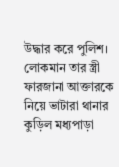উদ্ধার করে পুলিশ।
লোকমান তার স্ত্রী ফারজানা আক্তারকে নিয়ে ভাটারা থানার কুড়িল মধ্যপাড়া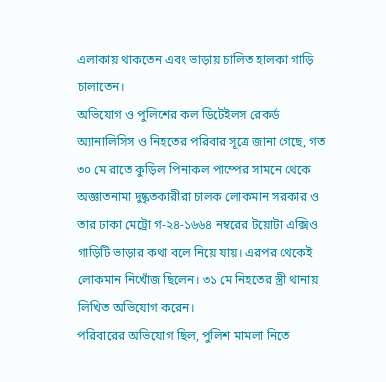এলাকায় থাকতেন এবং ভাড়ায় চালিত হালকা গাড়ি চালাতেন।
অভিযোগ ও পুলিশের কল ডিটেইলস রেকর্ড অ্যানালিসিস ও নিহতের পরিবার সূত্রে জানা গেছে, গত ৩০ মে রাতে কুড়িল পিনাকল পাম্পের সামনে থেকে অজ্ঞাতনামা দুষ্কৃতকারীরা চালক লোকমান সরকার ও তার ঢাকা মেট্রো গ-২৪-১৬৬৪ নম্বরের টয়োটা এক্সিও গাড়িটি ভাড়ার কথা বলে নিয়ে যায়। এরপর থেকেই লোকমান নিখোঁজ ছিলেন। ৩১ মে নিহতের স্ত্রী থানায় লিখিত অভিযোগ করেন।
পরিবারের অভিযোগ ছিল, পুলিশ মামলা নিতে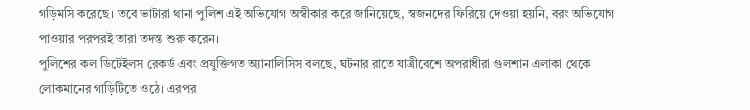গড়িমসি করেছে। তবে ভাটারা থানা পুলিশ এই অভিযোগ অস্বীকার করে জানিয়েছে, স্বজনদের ফিরিয়ে দেওয়া হয়নি, বরং অভিযোগ পাওয়ার পরপরই তারা তদন্ত শুরু করেন।
পুলিশের কল ডিটেইলস রেকর্ড এবং প্রযুক্তিগত অ্যানালিসিস বলছে, ঘটনার রাতে যাত্রীবেশে অপরাধীরা গুলশান এলাকা থেকে লোকমানের গাড়িটিতে ওঠে। এরপর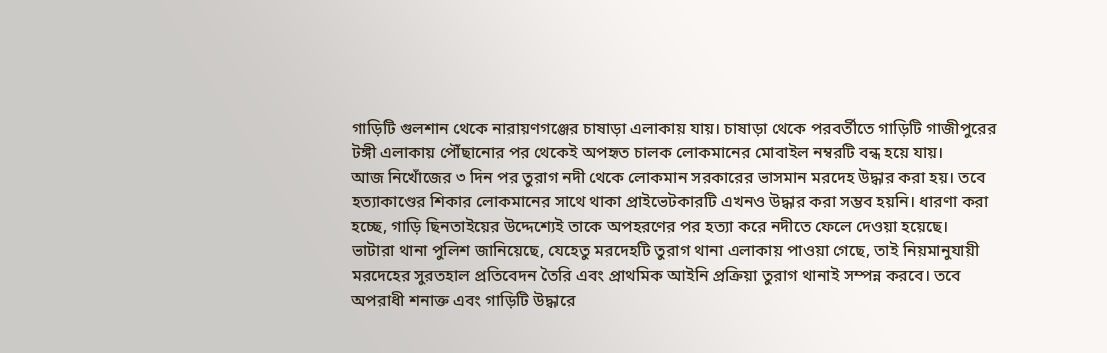গাড়িটি গুলশান থেকে নারায়ণগঞ্জের চাষাড়া এলাকায় যায়। চাষাড়া থেকে পরবর্তীতে গাড়িটি গাজীপুরের টঙ্গী এলাকায় পৌঁছানোর পর থেকেই অপহৃত চালক লোকমানের মোবাইল নম্বরটি বন্ধ হয়ে যায়।
আজ নিখোঁজের ৩ দিন পর তুরাগ নদী থেকে লোকমান সরকারের ভাসমান মরদেহ উদ্ধার করা হয়। তবে হত্যাকাণ্ডের শিকার লোকমানের সাথে থাকা প্রাইভেটকারটি এখনও উদ্ধার করা সম্ভব হয়নি। ধারণা করা হচ্ছে, গাড়ি ছিনতাইয়ের উদ্দেশ্যেই তাকে অপহরণের পর হত্যা করে নদীতে ফেলে দেওয়া হয়েছে।
ভাটারা থানা পুলিশ জানিয়েছে, যেহেতু মরদেহটি তুরাগ থানা এলাকায় পাওয়া গেছে, তাই নিয়মানুযায়ী মরদেহের সুরতহাল প্রতিবেদন তৈরি এবং প্রাথমিক আইনি প্রক্রিয়া তুরাগ থানাই সম্পন্ন করবে। তবে অপরাধী শনাক্ত এবং গাড়িটি উদ্ধারে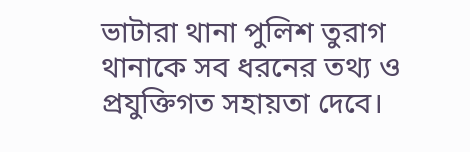ভাটারা থানা পুলিশ তুরাগ থানাকে সব ধরনের তথ্য ও প্রযুক্তিগত সহায়তা দেবে।